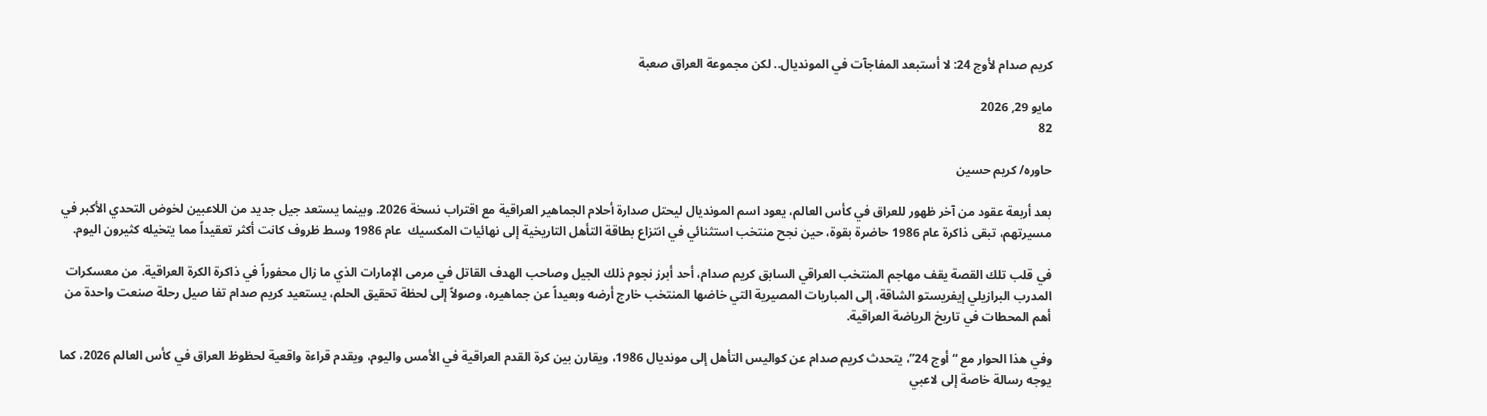كريم صدام لأوج 24: لا أستبعد المفاجآت في المونديال.. لكن مجموعة العراق صعبة

مايو 29, 2026
82

حاوره/ كريم حسين

بعد أربعة عقود من آخر ظهور للعراق في كأس العالم، يعود اسم المونديال ليحتل صدارة أحلام الجماهير العراقية مع اقتراب نسخة 2026. وبينما يستعد جيل جديد من اللاعبين لخوض التحدي الأكبر في مسيرتهم، تبقى ذاكرة عام 1986 حاضرة بقوة، حين نجح منتخب استثنائي في انتزاع بطاقة التأهل التاريخية إلى نهائيات المكسيك  عام 1986 وسط ظروف كانت أكثر تعقيداً مما يتخيله كثيرون اليوم.

في قلب تلك القصة يقف مهاجم المنتخب العراقي السابق كريم صدام، أحد أبرز نجوم ذلك الجيل وصاحب الهدف القاتل في مرمى الإمارات الذي ما زال محفوراً في ذاكرة الكرة العراقية. من معسكرات المدرب البرازيلي إيفريستو الشاقة، إلى المباريات المصيرية التي خاضها المنتخب خارج أرضه وبعيداً عن جماهيره، وصولاً إلى لحظة تحقيق الحلم، يستعيد كريم صدام تفا صيل رحلة صنعت واحدة من أهم المحطات في تاريخ الرياضة العراقية.

وفي هذا الحوار مع “أوج 24”، يتحدث كريم صدام عن كواليس التأهل إلى مونديال 1986، ويقارن بين كرة القدم العراقية في الأمس واليوم، ويقدم قراءة واقعية لحظوظ العراق في كأس العالم 2026، كما يوجه رسالة خاصة إلى لاعبي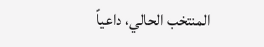المنتخب الحالي، داعياً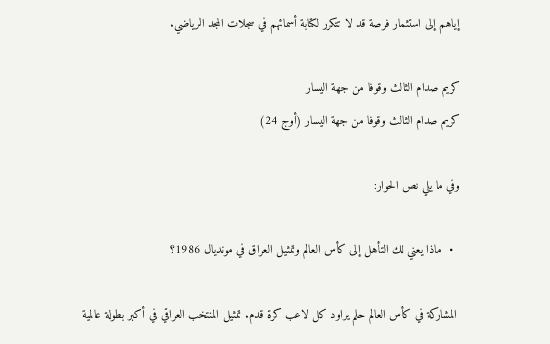إياهم إلى استثمار فرصة قد لا تتكرر لكتابة أسمائهم في سجلات المجد الرياضي.

كريم صدام الثالث وقوفا من جهة اليسار
كريم صدام الثالث وقوفا من جهة اليسار (أوج 24)

وفي ما يلي نص الحوار:

  •  ماذا يعني لك التأهل إلى كأس العالم وتمثيل العراق في مونديال 1986؟

 المشاركة في كأس العالم حلم يراود كل لاعب كرة قدم. تمثيل المنتخب العراقي في أكبر بطولة عالمية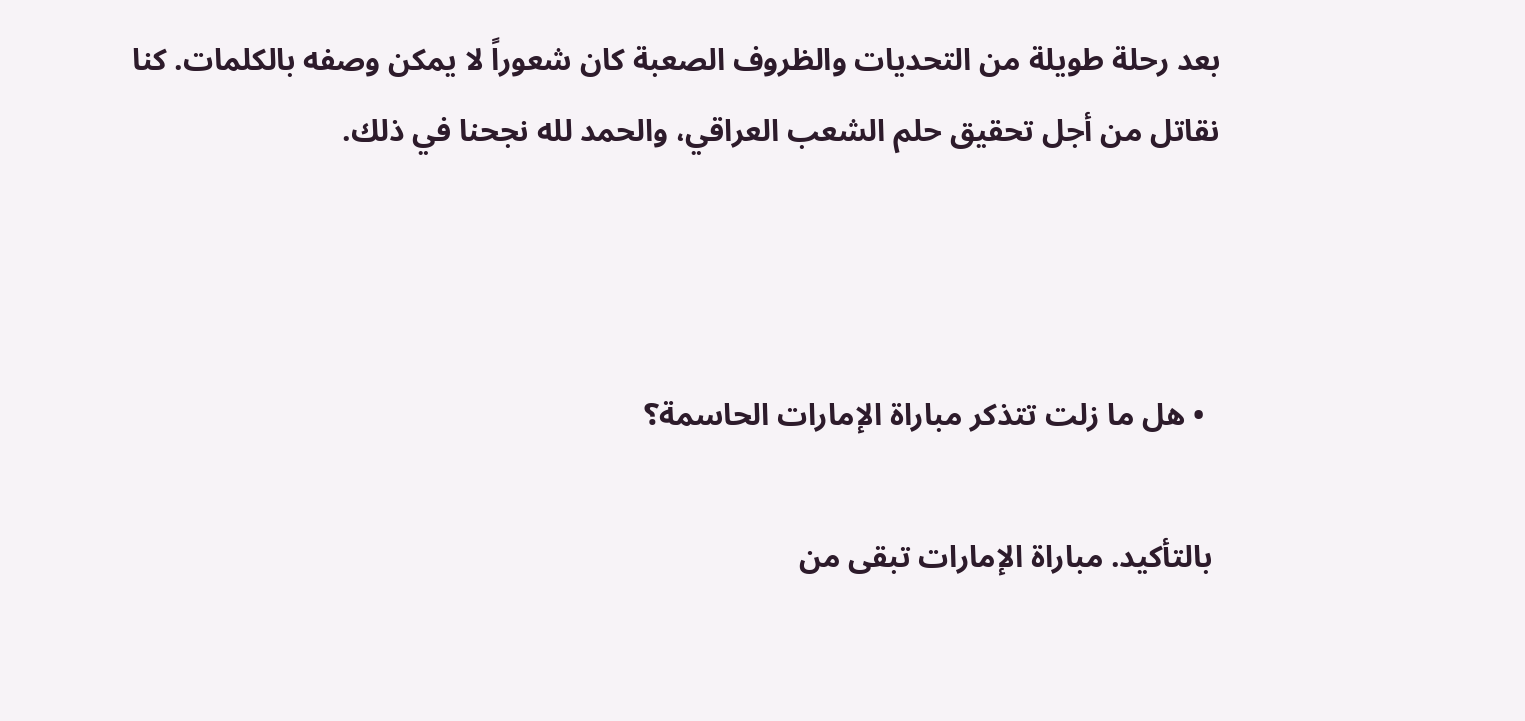بعد رحلة طويلة من التحديات والظروف الصعبة كان شعوراً لا يمكن وصفه بالكلمات. كنا نقاتل من أجل تحقيق حلم الشعب العراقي، والحمد لله نجحنا في ذلك.



  • هل ما زلت تتذكر مباراة الإمارات الحاسمة؟

 بالتأكيد. مباراة الإمارات تبقى من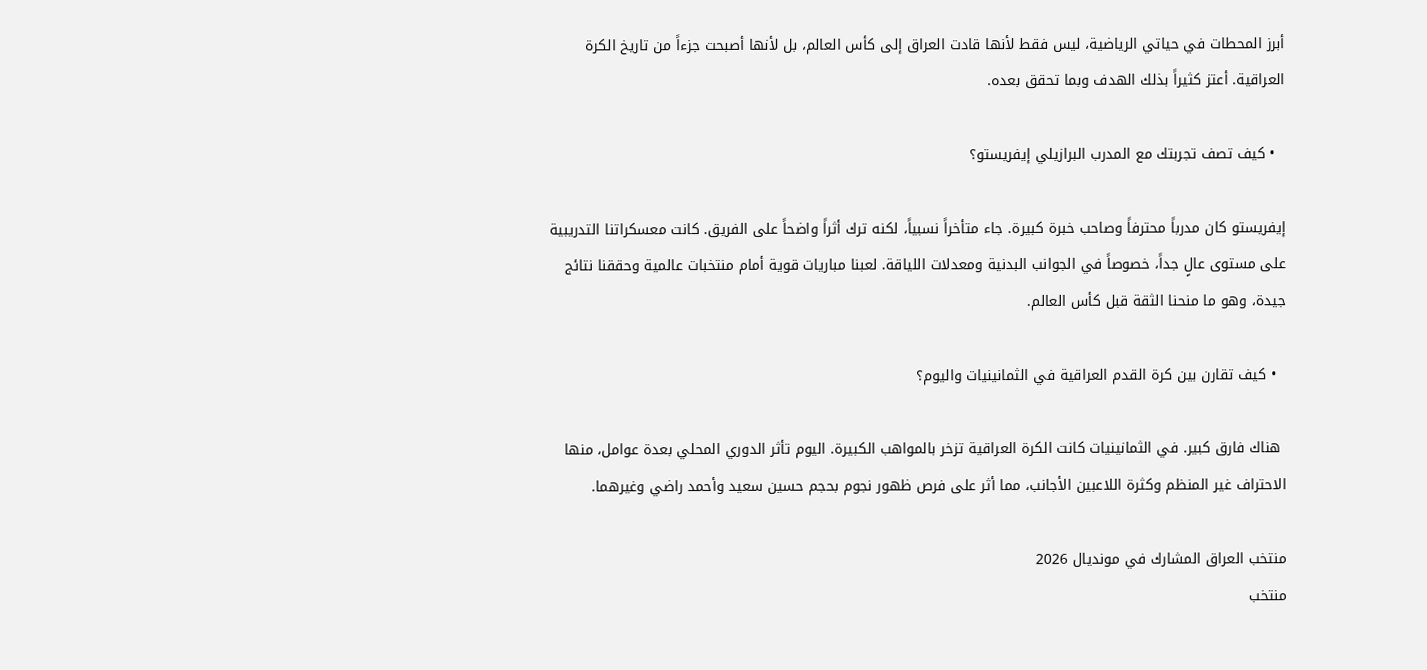أبرز المحطات في حياتي الرياضية، ليس فقط لأنها قادت العراق إلى كأس العالم، بل لأنها أصبحت جزءاً من تاريخ الكرة العراقية. أعتز كثيراً بذلك الهدف وبما تحقق بعده.

  • كيف تصف تجربتك مع المدرب البرازيلي إيفريستو؟

إيفريستو كان مدرباً محترفاً وصاحب خبرة كبيرة. جاء متأخراً نسبياً، لكنه ترك أثراً واضحاً على الفريق. كانت معسكراتنا التدريبية على مستوى عالٍ جداً، خصوصاً في الجوانب البدنية ومعدلات اللياقة. لعبنا مباريات قوية أمام منتخبات عالمية وحققنا نتائج جيدة، وهو ما منحنا الثقة قبل كأس العالم.

  • كيف تقارن بين كرة القدم العراقية في الثمانينيات واليوم؟

 هناك فارق كبير. في الثمانينيات كانت الكرة العراقية تزخر بالمواهب الكبيرة. اليوم تأثر الدوري المحلي بعدة عوامل، منها الاحتراف غير المنظم وكثرة اللاعبين الأجانب، مما أثر على فرص ظهور نجوم بحجم حسين سعيد وأحمد راضي وغيرهما.

منتخب العراق المشارك في مونديال 2026
منتخب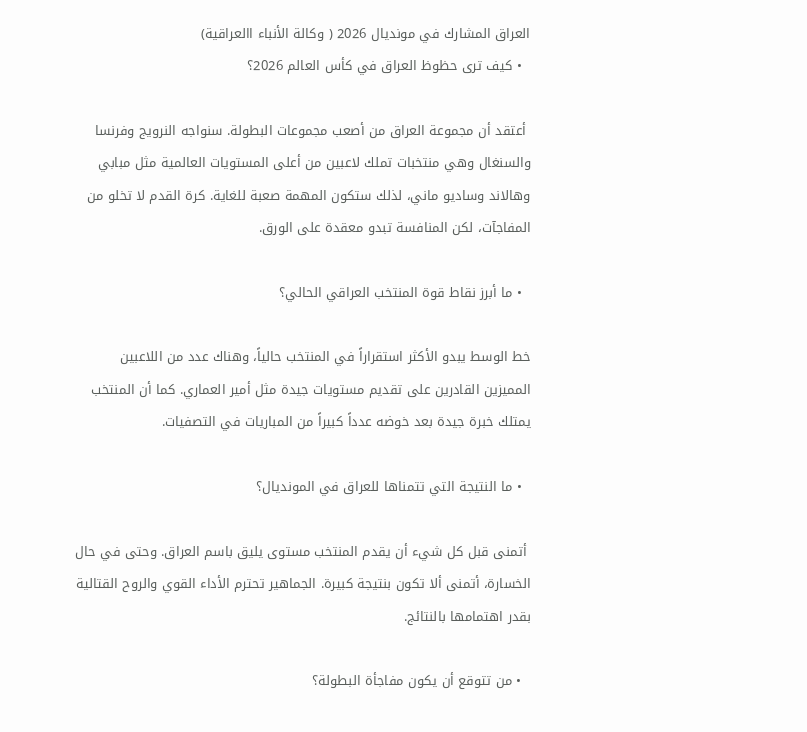العراق المشارك في مونديال 2026 ( وكالة الأنباء االعراقية)
  • كيف ترى حظوظ العراق في كأس العالم 2026؟

 أعتقد أن مجموعة العراق من أصعب مجموعات البطولة. سنواجه النرويج وفرنسا والسنغال وهي منتخبات تملك لاعبين من أعلى المستويات العالمية مثل مبابي وهالاند وساديو ماني، لذلك ستكون المهمة صعبة للغاية. كرة القدم لا تخلو من المفاجآت، لكن المنافسة تبدو معقدة على الورق.

  • ما أبرز نقاط قوة المنتخب العراقي الحالي؟

خط الوسط يبدو الأكثر استقراراً في المنتخب حالياً، وهناك عدد من اللاعبين المميزين القادرين على تقديم مستويات جيدة مثل أمير العماري. كما أن المنتخب يمتلك خبرة جيدة بعد خوضه عدداً كبيراً من المباريات في التصفيات.

  • ما النتيجة التي تتمناها للعراق في المونديال؟

 أتمنى قبل كل شيء أن يقدم المنتخب مستوى يليق باسم العراق. وحتى في حال الخسارة، أتمنى ألا تكون بنتيجة كبيرة. الجماهير تحترم الأداء القوي والروح القتالية بقدر اهتمامها بالنتائج.

  • من تتوقع أن يكون مفاجأة البطولة؟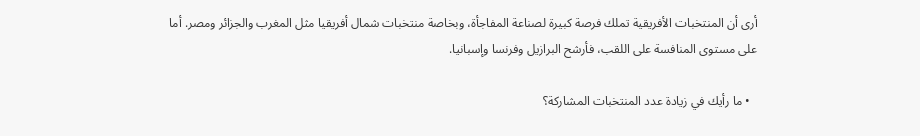أرى أن المنتخبات الأفريقية تملك فرصة كبيرة لصناعة المفاجأة، وبخاصة منتخبات شمال أفريقيا مثل المغرب والجزائر ومصر. أما على مستوى المنافسة على اللقب، فأرشح البرازيل وفرنسا وإسبانيا.

  • ما رأيك في زيادة عدد المنتخبات المشاركة؟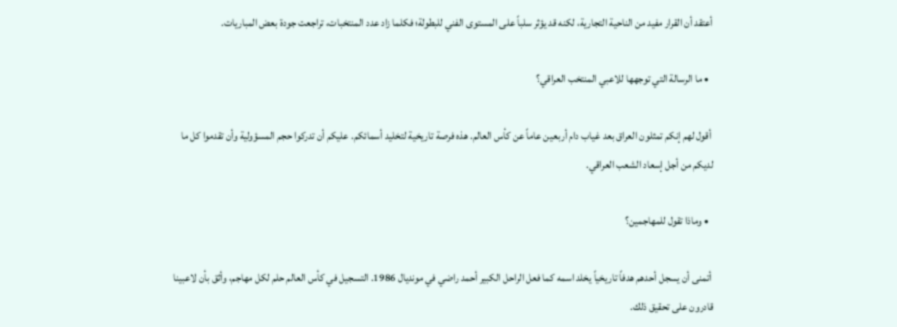أعتقد أن القرار مفيد من الناحية التجارية، لكنه قد يؤثر سلباً على المستوى الفني للبطولة؛ فكلما زاد عدد المنتخبات، تراجعت جودة بعض المباريات.

  • ما الرسالة التي توجهها للاعبي المنتخب العراقي؟

 أقول لهم إنكم تمثلون العراق بعد غياب دام أربعين عاماً عن كأس العالم. هذه فرصة تاريخية لتخليد أسمائكم. عليكم أن تدركوا حجم المسؤولية وأن تقدموا كل ما لديكم من أجل إسعاد الشعب العراقي.

  • وماذا تقول للمهاجمين؟

 أتمنى أن يسجل أحدهم هدفاً تاريخياً يخلد اسمه كما فعل الراحل الكبير أحمد راضي في مونديال 1986. التسجيل في كأس العالم حلم لكل مهاجم، وأثق بأن لاعبينا قادرون على تحقيق ذلك.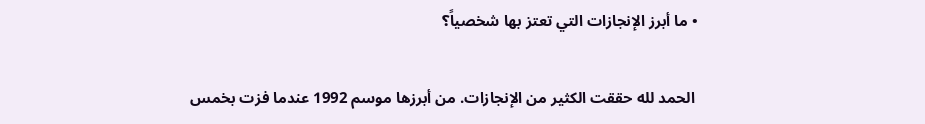• ما أبرز الإنجازات التي تعتز بها شخصياً؟

 الحمد لله حققت الكثير من الإنجازات. من أبرزها موسم 1992 عندما فزت بخمس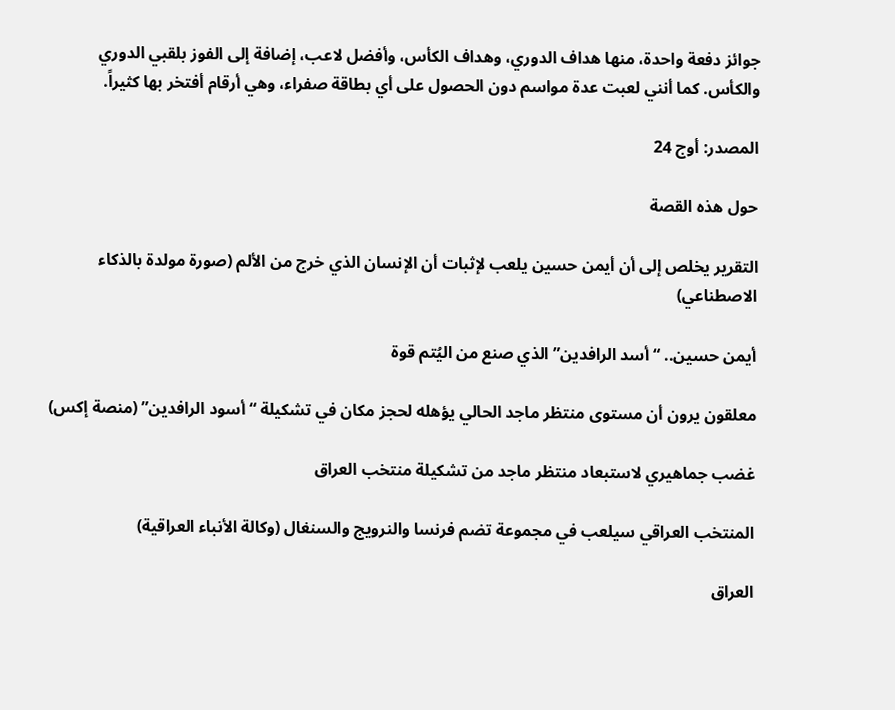جوائز دفعة واحدة، منها هداف الدوري، وهداف الكأس، وأفضل لاعب، إضافة إلى الفوز بلقبي الدوري والكأس. كما أنني لعبت عدة مواسم دون الحصول على أي بطاقة صفراء، وهي أرقام أفتخر بها كثيراً.

المصدر: أوج 24

حول هذه القصة

التقرير يخلص إلى أن أيمن حسين يلعب لإثبات أن الإنسان الذي خرج من الألم (صورة مولدة بالذكاء الاصطناعي)

أيمن حسين.. “أسد الرافدين” الذي صنع من اليُتم قوة

معلقون يرون أن مستوى منتظر ماجد الحالي يؤهله لحجز مكان في تشكيلة “أسود الرافدين” (منصة إكس)

غضب جماهيري لاستبعاد منتظر ماجد من تشكيلة منتخب العراق

المنتخب العراقي سيلعب في مجموعة تضم فرنسا والنرويج والسنغال (وكالة الأنباء العراقية)

العراق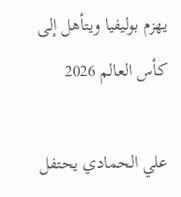يهزم بوليفيا ويتأهل إلى كأس العالم 2026

علي الحمادي يحتفل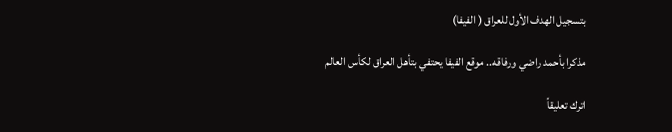بتسجيل الهدف الأول للعراق ( الفيفا)

مذكرا بأحمد راضي ورفاقه.. موقع الفيفا يحتفي بتأهل العراق لكأس العالم

اترك تعليقاً